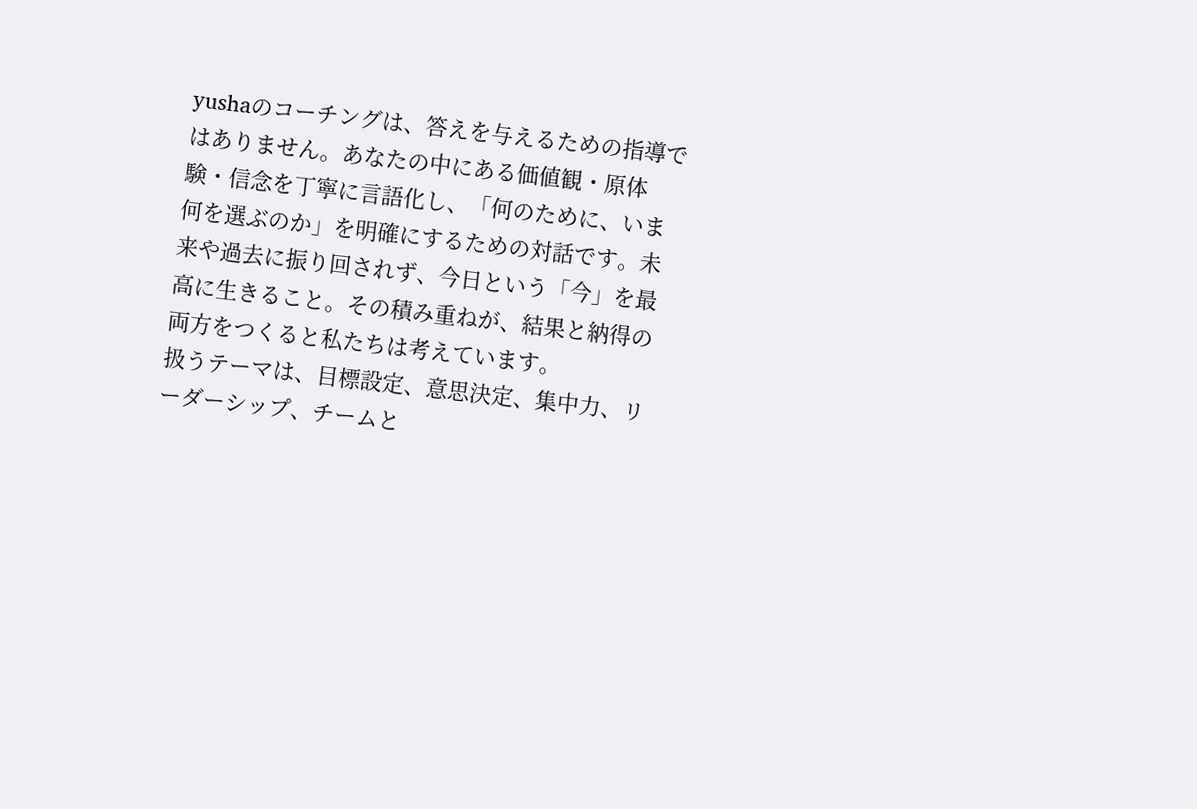yushaのコーチングは、答えを与えるための指導ではありません。あなたの中にある価値観・原体験・信念を丁寧に言語化し、「何のために、いま何を選ぶのか」を明確にするための対話です。未来や過去に振り回されず、今日という「今」を最高に生きること。その積み重ねが、結果と納得の両方をつくると私たちは考えています。
扱うテーマは、目標設定、意思決定、集中力、リーダーシップ、チームと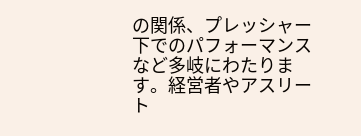の関係、プレッシャー下でのパフォーマンスなど多岐にわたります。経営者やアスリート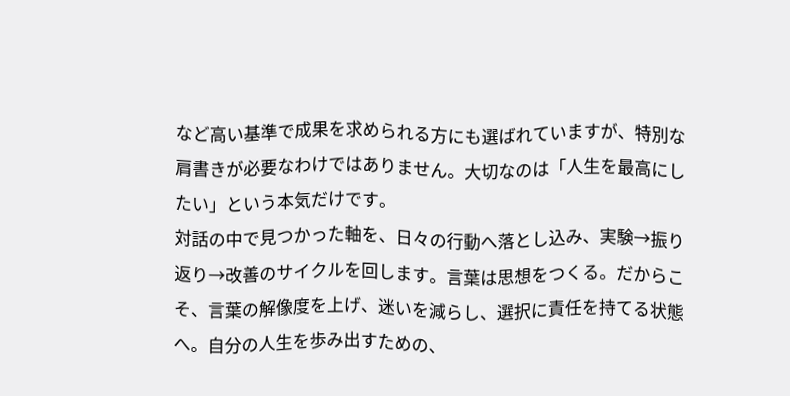など高い基準で成果を求められる方にも選ばれていますが、特別な肩書きが必要なわけではありません。大切なのは「人生を最高にしたい」という本気だけです。
対話の中で見つかった軸を、日々の行動へ落とし込み、実験→振り返り→改善のサイクルを回します。言葉は思想をつくる。だからこそ、言葉の解像度を上げ、迷いを減らし、選択に責任を持てる状態へ。自分の人生を歩み出すための、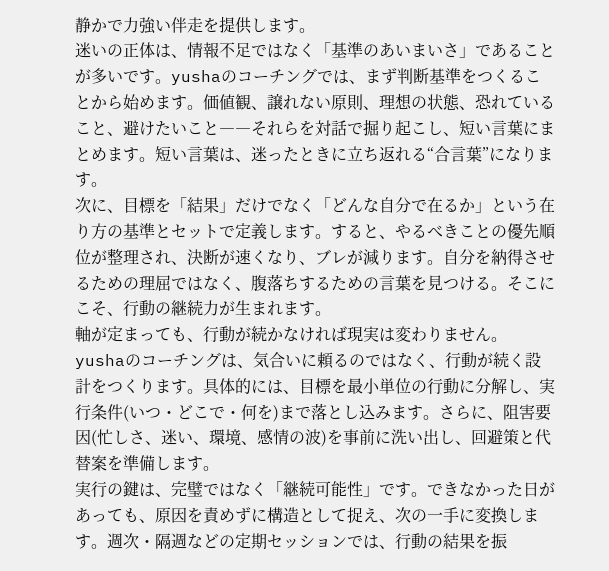静かで力強い伴走を提供します。
迷いの正体は、情報不足ではなく「基準のあいまいさ」であることが多いです。yushaのコーチングでは、まず判断基準をつくることから始めます。価値観、譲れない原則、理想の状態、恐れていること、避けたいこと――それらを対話で掘り起こし、短い言葉にまとめます。短い言葉は、迷ったときに立ち返れる“合言葉”になります。
次に、目標を「結果」だけでなく「どんな自分で在るか」という在り方の基準とセットで定義します。すると、やるべきことの優先順位が整理され、決断が速くなり、ブレが減ります。自分を納得させるための理屈ではなく、腹落ちするための言葉を見つける。そこにこそ、行動の継続力が生まれます。
軸が定まっても、行動が続かなければ現実は変わりません。yushaのコーチングは、気合いに頼るのではなく、行動が続く設計をつくります。具体的には、目標を最小単位の行動に分解し、実行条件(いつ・どこで・何を)まで落とし込みます。さらに、阻害要因(忙しさ、迷い、環境、感情の波)を事前に洗い出し、回避策と代替案を準備します。
実行の鍵は、完璧ではなく「継続可能性」です。できなかった日があっても、原因を責めずに構造として捉え、次の一手に変換します。週次・隔週などの定期セッションでは、行動の結果を振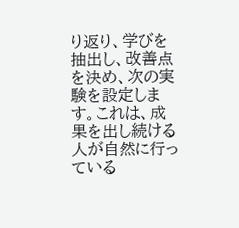り返り、学びを抽出し、改善点を決め、次の実験を設定します。これは、成果を出し続ける人が自然に行っている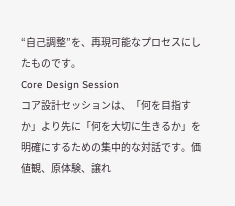“自己調整”を、再現可能なプロセスにしたものです。
Core Design Session
コア設計セッションは、「何を目指すか」より先に「何を大切に生きるか」を明確にするための集中的な対話です。価値観、原体験、譲れ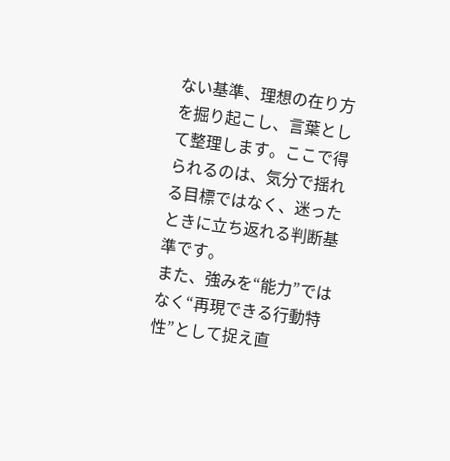ない基準、理想の在り方を掘り起こし、言葉として整理します。ここで得られるのは、気分で揺れる目標ではなく、迷ったときに立ち返れる判断基準です。
また、強みを“能力”ではなく“再現できる行動特性”として捉え直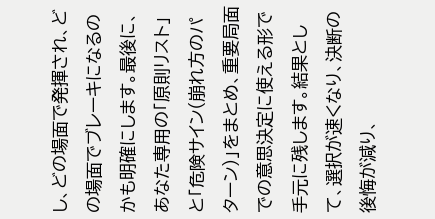し、どの場面で発揮され、どの場面でブレーキになるのかも明確にします。最後に、あなた専用の「原則リスト」と「危険サイン(崩れ方のパターン)」をまとめ、重要局面での意思決定に使える形で手元に残します。結果として、選択が速くなり、決断の後悔が減り、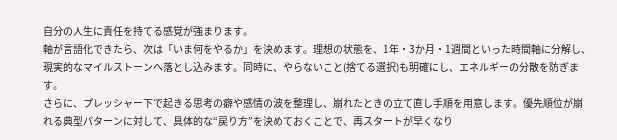自分の人生に責任を持てる感覚が強まります。
軸が言語化できたら、次は「いま何をやるか」を決めます。理想の状態を、1年・3か月・1週間といった時間軸に分解し、現実的なマイルストーンへ落とし込みます。同時に、やらないこと(捨てる選択)も明確にし、エネルギーの分散を防ぎます。
さらに、プレッシャー下で起きる思考の癖や感情の波を整理し、崩れたときの立て直し手順を用意します。優先順位が崩れる典型パターンに対して、具体的な“戻り方”を決めておくことで、再スタートが早くなり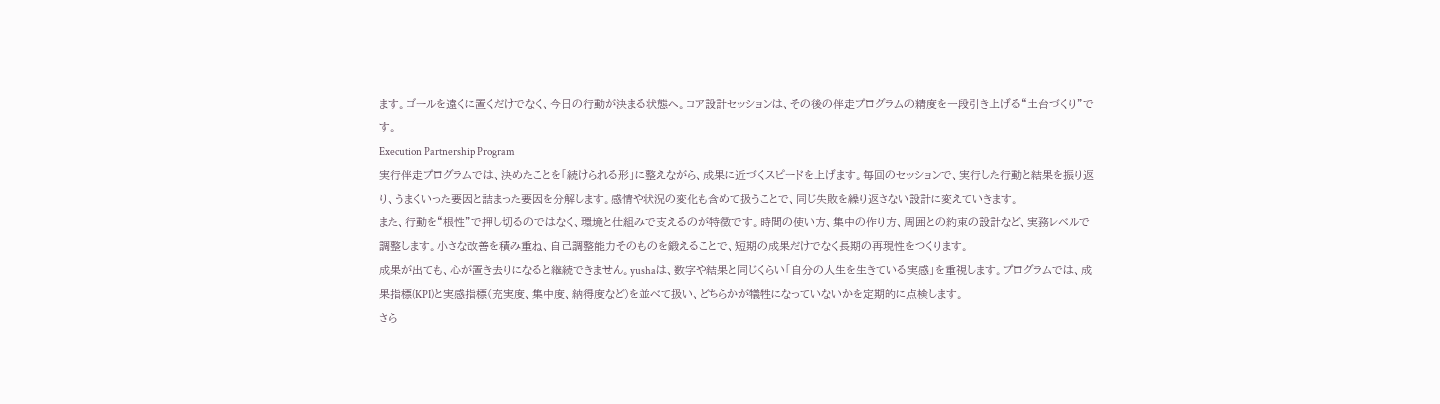ます。ゴールを遠くに置くだけでなく、今日の行動が決まる状態へ。コア設計セッションは、その後の伴走プログラムの精度を一段引き上げる“土台づくり”です。
Execution Partnership Program
実行伴走プログラムでは、決めたことを「続けられる形」に整えながら、成果に近づくスピードを上げます。毎回のセッションで、実行した行動と結果を振り返り、うまくいった要因と詰まった要因を分解します。感情や状況の変化も含めて扱うことで、同じ失敗を繰り返さない設計に変えていきます。
また、行動を“根性”で押し切るのではなく、環境と仕組みで支えるのが特徴です。時間の使い方、集中の作り方、周囲との約束の設計など、実務レベルで調整します。小さな改善を積み重ね、自己調整能力そのものを鍛えることで、短期の成果だけでなく長期の再現性をつくります。
成果が出ても、心が置き去りになると継続できません。yushaは、数字や結果と同じくらい「自分の人生を生きている実感」を重視します。プログラムでは、成果指標(KPI)と実感指標(充実度、集中度、納得度など)を並べて扱い、どちらかが犠牲になっていないかを定期的に点検します。
さら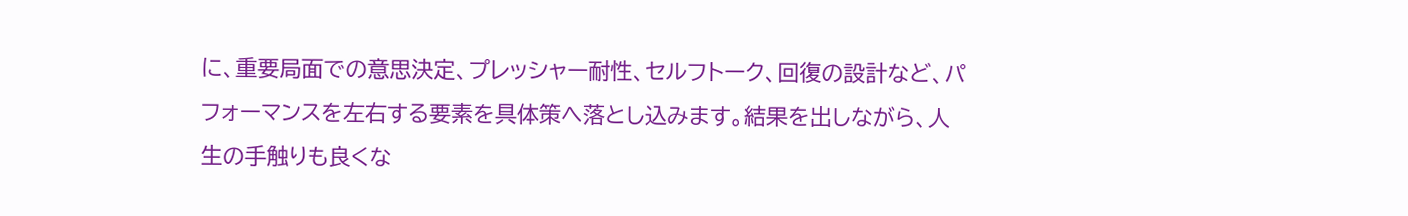に、重要局面での意思決定、プレッシャー耐性、セルフトーク、回復の設計など、パフォーマンスを左右する要素を具体策へ落とし込みます。結果を出しながら、人生の手触りも良くな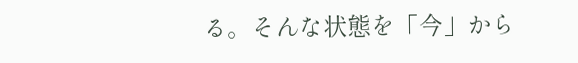る。そんな状態を「今」から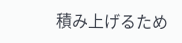積み上げるため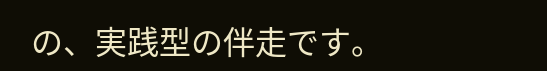の、実践型の伴走です。